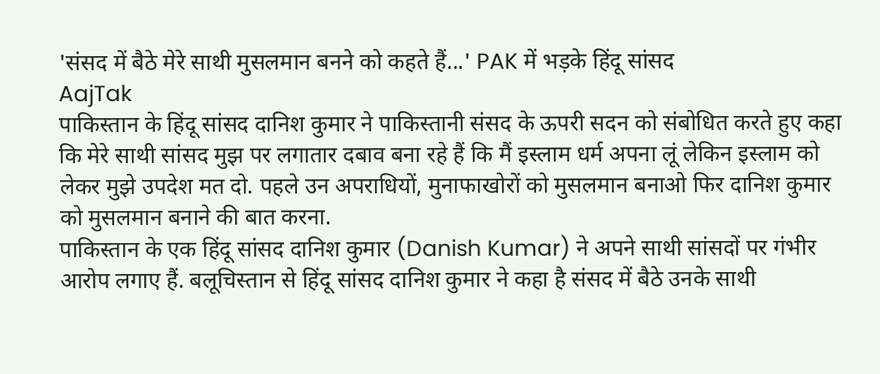'संसद में बैठे मेरे साथी मुसलमान बनने को कहते हैं...' PAK में भड़के हिंदू सांसद
AajTak
पाकिस्तान के हिंदू सांसद दानिश कुमार ने पाकिस्तानी संसद के ऊपरी सदन को संबोधित करते हुए कहा कि मेरे साथी सांसद मुझ पर लगातार दबाव बना रहे हैं कि मैं इस्लाम धर्म अपना लूं लेकिन इस्लाम को लेकर मुझे उपदेश मत दो. पहले उन अपराधियों, मुनाफाखोरों को मुसलमान बनाओ फिर दानिश कुमार को मुसलमान बनाने की बात करना.
पाकिस्तान के एक हिंदू सांसद दानिश कुमार (Danish Kumar) ने अपने साथी सांसदों पर गंभीर आरोप लगाए हैं. बलूचिस्तान से हिंदू सांसद दानिश कुमार ने कहा है संसद में बैठे उनके साथी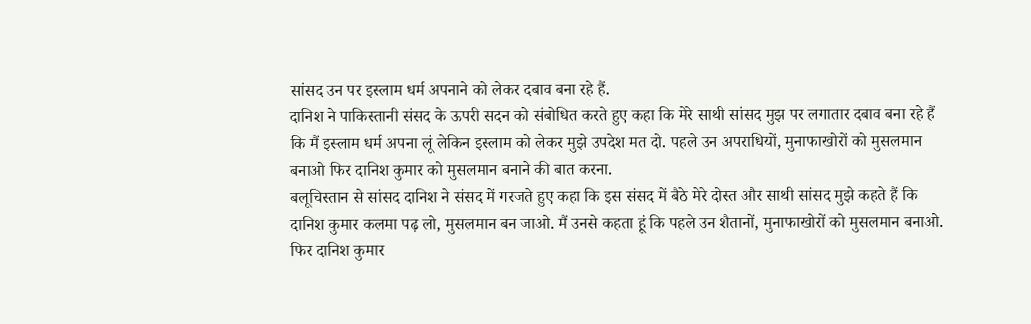सांसद उन पर इस्लाम धर्म अपनाने को लेकर दबाव बना रहे हैं.
दानिश ने पाकिस्तानी संसद के ऊपरी सदन को संबोधित करते हुए कहा कि मेरे साथी सांसद मुझ पर लगातार दबाव बना रहे हैं कि मैं इस्लाम धर्म अपना लूं लेकिन इस्लाम को लेकर मुझे उपदेश मत दो. पहले उन अपराधियों, मुनाफाखोरों को मुसलमान बनाओ फिर दानिश कुमार को मुसलमान बनाने की बात करना.
बलूचिस्तान से सांसद दानिश ने संसद में गरजते हुए कहा कि इस संसद में बैठे मेरे दोस्त और साथी सांसद मुझे कहते हैं कि दानिश कुमार कलमा पढ़ लो, मुसलमान बन जाओ. मैं उनसे कहता हूं कि पहले उन शैतानों, मुनाफाखोरों को मुसलमान बनाओ. फिर दानिश कुमार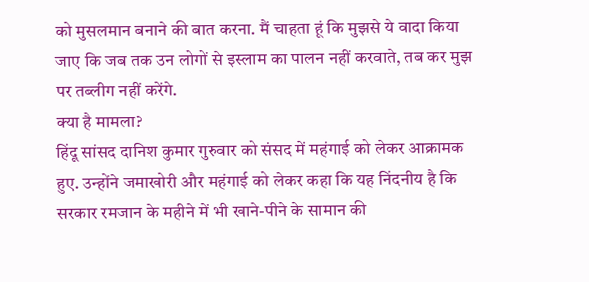को मुसलमान बनाने की बात करना. मैं चाहता हूं कि मुझसे ये वादा किया जाए कि जब तक उन लोगों से इस्लाम का पालन नहीं करवाते, तब कर मुझ पर तब्लीग नहीं करेंगे.
क्या है मामला?
हिंदू सांसद दानिश कुमार गुरुवार को संसद में महंगाई को लेकर आक्रामक हुए. उन्होंने जमाखोरी और महंगाई को लेकर कहा कि यह निंदनीय है कि सरकार रमजान के महीने में भी खाने-पीने के सामान की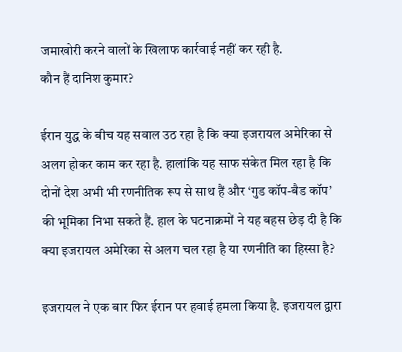जमाखोरी करने वालों के खिलाफ कार्रवाई नहीं कर रही है.
कौन हैं दानिश कुमार?

ईरान युद्ध के बीच यह सवाल उठ रहा है कि क्या इजरायल अमेरिका से अलग होकर काम कर रहा है. हालांकि यह साफ संकेत मिल रहा है कि दोनों देश अभी भी रणनीतिक रूप से साथ हैं और ‘गुड कॉप-बैड कॉप’ की भूमिका निभा सकते हैं. हाल के घटनाक्रमों ने यह बहस छेड़ दी है कि क्या इजरायल अमेरिका से अलग चल रहा है या रणनीति का हिस्सा है?

इजरायल ने एक बार फिर ईरान पर हवाई हमला किया है. इजरायल द्वारा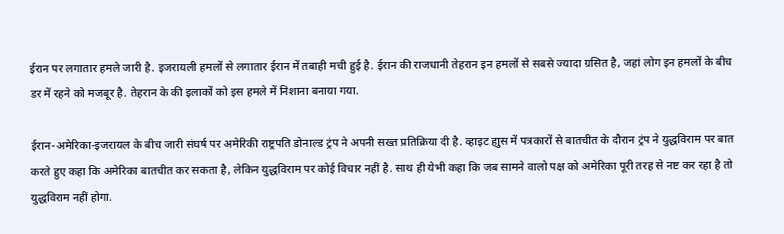ईरान पर लगातार हमले जारी है. इजरायली हमलों से लगातार ईरान में तबाही मची हुई है. ईरान की राजधानी तेहरान इन हमलों से सबसे ज्यादा ग्रसित है, जहां लोग इन हमलों के बीच डर में रहने को मजबूर है. तेहरान के की इलाकों को इस हमले में निशाना बनाया गया.

ईरान-अमेरिका-इजरायल के बीच जारी संघर्ष पर अमेरिकी राष्ट्रपति डोनाल्ड ट्रंप ने अपनी सख्त प्रतिक्रिया दी है. व्हाइट हाुस में पत्रकारों से बातचीत के दौरान ट्रंप ने युद्धविराम पर बात करते हुए कहा कि अमेरिका बातचीत कर सकता है, लेकिन युद्धविराम पर कोई विचार नहीं है. साथ ही येभी कहा कि जब सामने वालो पक्ष को अमेरिका पूरी तरह से नष्ट कर रहा है तो युद्धविराम नहीं होगा.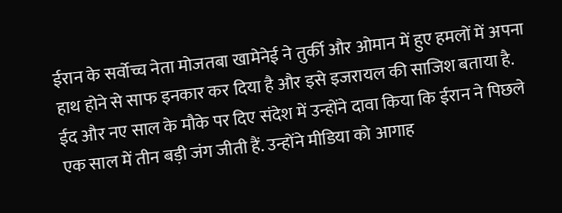ईरान के सर्वोच्च नेता मोजतबा खामेनेई ने तुर्की और ओमान में हुए हमलों में अपना हाथ होने से साफ इनकार कर दिया है और इसे इजरायल की साजिश बताया है. ईद और नए साल के मौके पर दिए संदेश में उन्होंने दावा किया कि ईरान ने पिछले एक साल में तीन बड़ी जंग जीती हैं. उन्होंने मीडिया को आगाह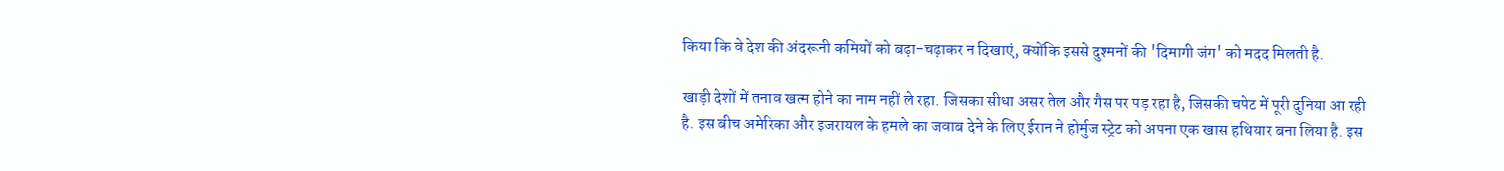किया कि वे देश की अंदरूनी कमियों को बढ़ा-चढ़ाकर न दिखाएं, क्योंकि इससे दुश्मनों की 'दिमागी जंग' को मदद मिलती है.

खाड़ी देशों में तनाव खत्म होने का नाम नहीं ले रहा. जिसका सीधा असर तेल और गैस पर पड़ रहा है, जिसकी चपेट में पूरी दुनिया आ रही है. इस बीच अमेरिका और इजरायल के हमले का जवाब देने के लिए ईरान ने होर्मुज स्ट्रेट को अपना एक खास हथियार बना लिया है. इस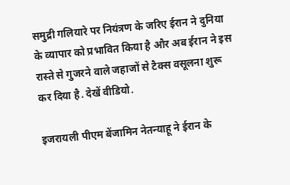समुद्री गलियारे पर नियंत्रण के जरिए ईरान ने दुनिया के व्यापार को प्रभावित किया है और अब ईरान ने इस रास्ते से गुजरने वाले जहाजों से टैक्स वसूलना शुरू कर दिया है. देखें वीडियो.

इजरायली पीएम बेंजामिन नेतन्याहू ने ईरान के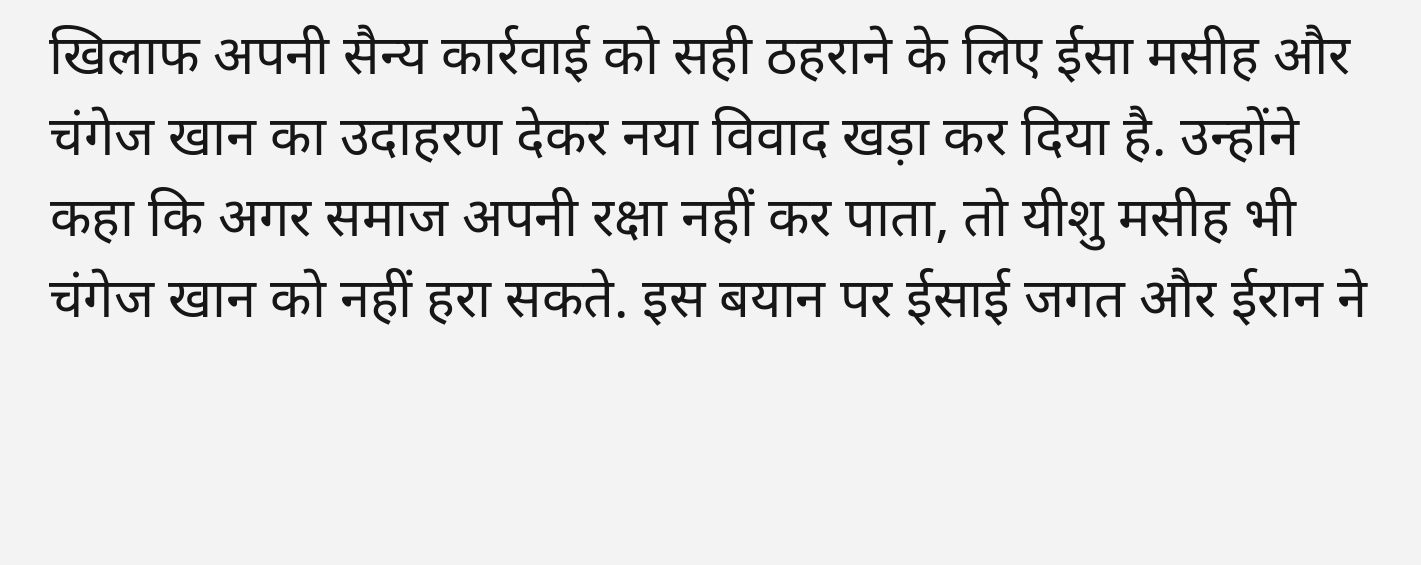खिलाफ अपनी सैन्य कार्रवाई को सही ठहराने के लिए ईसा मसीह और चंगेज खान का उदाहरण देकर नया विवाद खड़ा कर दिया है. उन्होंने कहा कि अगर समाज अपनी रक्षा नहीं कर पाता, तो यीशु मसीह भी चंगेज खान को नहीं हरा सकते. इस बयान पर ईसाई जगत और ईरान ने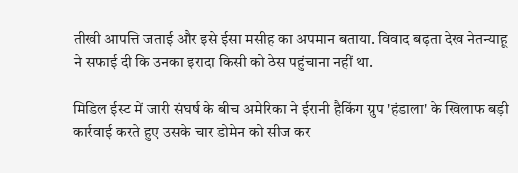तीखी आपत्ति जताई और इसे ईसा मसीह का अपमान बताया. विवाद बढ़ता देख नेतन्याहू ने सफाई दी कि उनका इरादा किसी को ठेस पहुंचाना नहीं था.

मिडिल ईस्ट में जारी संघर्ष के बीच अमेरिका ने ईरानी हैकिंग ग्रुप 'हंडाला' के खिलाफ बड़ी कार्रवाई करते हुए उसके चार डोमेन को सीज कर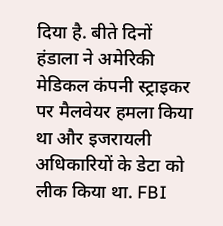दिया है. बीते दिनों हंडाला ने अमेरिकी मेडिकल कंपनी स्ट्राइकर पर मैलवेयर हमला किया था और इजरायली अधिकारियों के डेटा को लीक किया था. FBI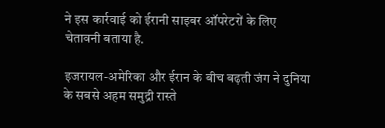ने इस कार्रवाई को ईरानी साइबर ऑपरेटरों के लिए चेतावनी बताया है.

इजरायल-अमेरिका और ईरान के बीच बढ़ती जंग ने दुनिया के सबसे अहम समुद्री रास्ते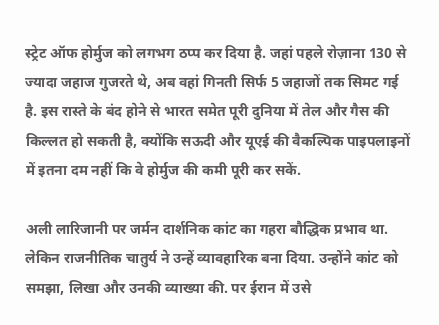स्ट्रेट ऑफ होर्मुज को लगभग ठप्प कर दिया है. जहां पहले रोज़ाना 130 से ज्यादा जहाज गुजरते थे, अब वहां गिनती सिर्फ 5 जहाजों तक सिमट गई है. इस रास्ते के बंद होने से भारत समेत पूरी दुनिया में तेल और गैस की किल्लत हो सकती है, क्योंकि सऊदी और यूएई की वैकल्पिक पाइपलाइनों में इतना दम नहीं कि वे होर्मुज की कमी पूरी कर सकें.

अली लारिजानी पर जर्मन दार्शनिक कांट का गहरा बौद्धिक प्रभाव था. लेकिन राजनीतिक चातुर्य ने उन्हें व्यावहारिक बना दिया. उन्होंने कांट को समझा, लिखा और उनकी व्याख्या की. पर ईरान में उसे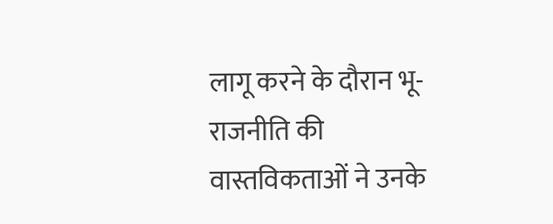लागू करने के दौरान भू-राजनीति की वास्तविकताओं ने उनके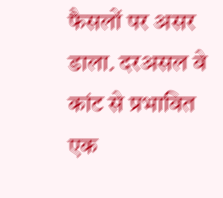फैसलों पर असर डाला. दरअसल वे कांट से प्रभावित एक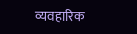व्यवहारिक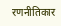रणनीतिकार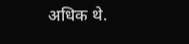अधिक थे.